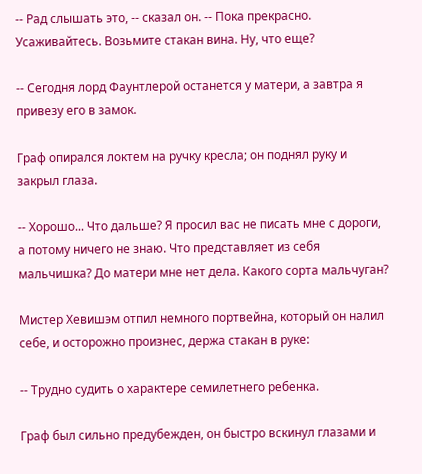-- Рад слышать это, -- сказал он. -- Пока прекрасно. Усаживайтесь. Возьмите стакан вина. Ну, что еще?

-- Сегодня лорд Фаунтлерой останется у матери, а завтра я привезу его в замок.

Граф опирался локтем на ручку кресла; он поднял руку и закрыл глаза.

-- Хорошо... Что дальше? Я просил вас не писать мне с дороги, а потому ничего не знаю. Что представляет из себя мальчишка? До матери мне нет дела. Какого сорта мальчуган?

Мистер Хевишэм отпил немного портвейна, который он налил себе, и осторожно произнес, держа стакан в руке:

-- Трудно судить о характере семилетнего ребенка.

Граф был сильно предубежден, он быстро вскинул глазами и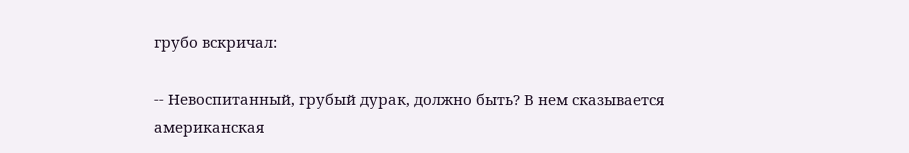грубо вскричал:

-- Невоспитанный, грубый дурак, должно быть? В нем сказывается американская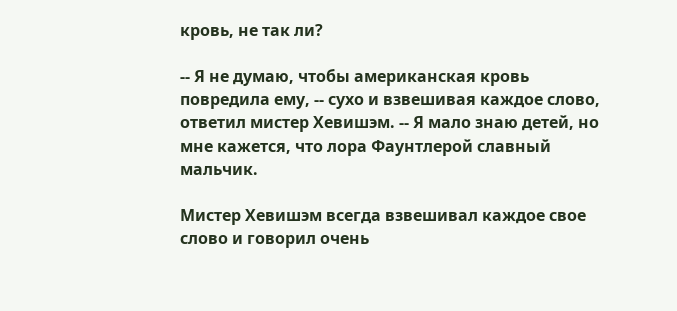кровь, не так ли?

-- Я не думаю, чтобы американская кровь повредила ему, -- сухо и взвешивая каждое слово, ответил мистер Хевишэм. -- Я мало знаю детей, но мне кажется, что лора Фаунтлерой славный мальчик.

Мистер Хевишэм всегда взвешивал каждое свое слово и говорил очень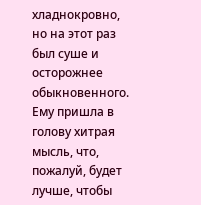хладнокровно, но на этот раз был суше и осторожнее обыкновенного. Ему пришла в голову хитрая мысль, что, пожалуй, будет лучше, чтобы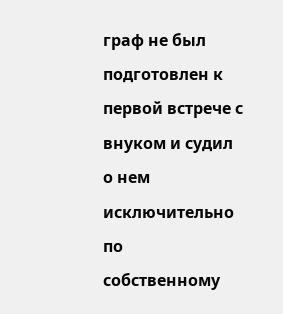граф не был подготовлен к первой встрече с внуком и судил о нем исключительно по собственному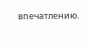впечатлению.